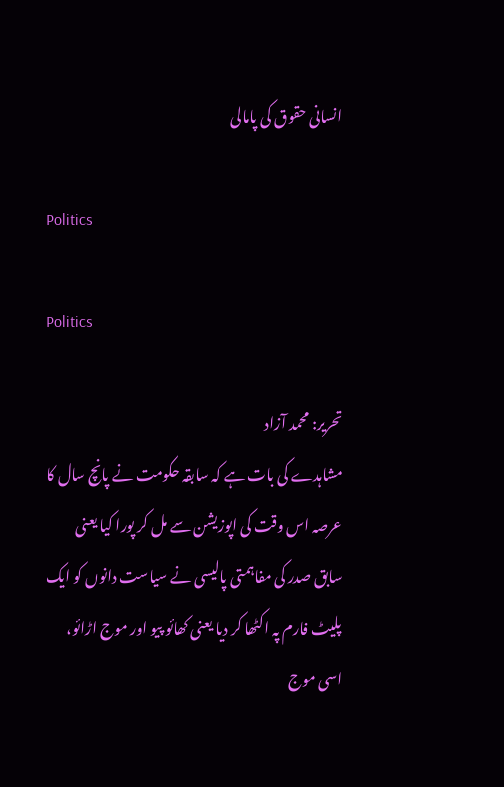انسانی حقوق کی پامالی

Politics

Politics

تحریر: محمد آزاد
مشاہدے کی بات ہے کہ سابقہ حکومت نے پانچ سال کا عرصہ اس وقت کی اپوزیشن سے مل کر پورا کیا یعنی سابق صدر کی مفاہمتی پالیسی نے سیاست دانوں کو ایک پلیٹ فارم پہ اکٹھا کر دیا یعنی کھائو پیو اور موج اڑائو، اسی موج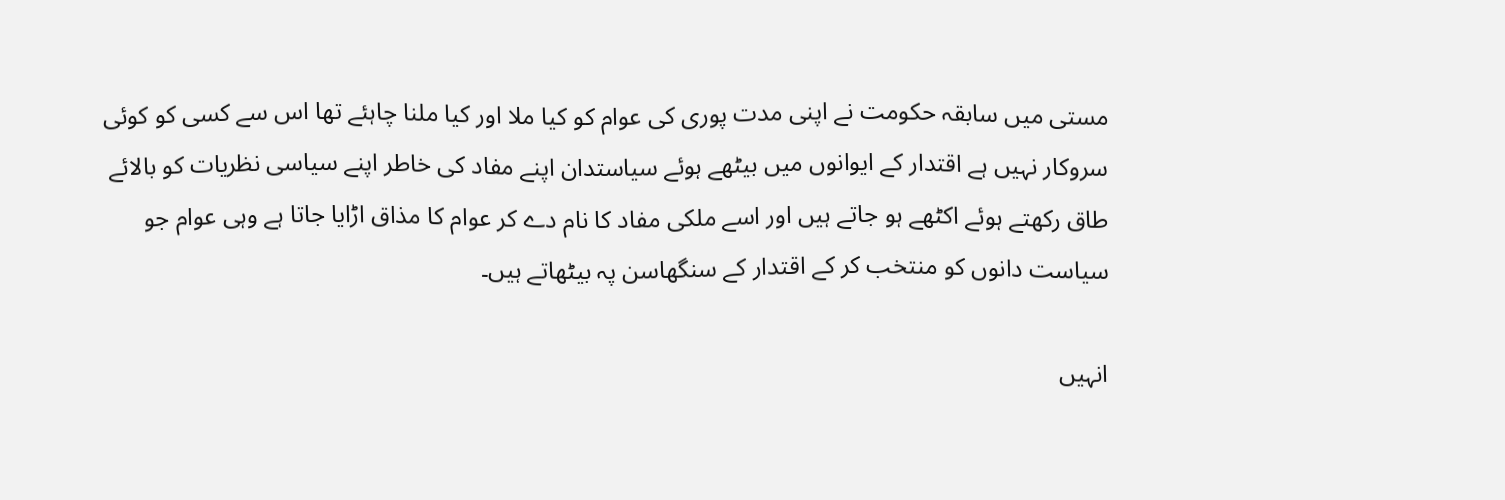مستی میں سابقہ حکومت نے اپنی مدت پوری کی عوام کو کیا ملا اور کیا ملنا چاہئے تھا اس سے کسی کو کوئی سروکار نہیں ہے اقتدار کے ایوانوں میں بیٹھے ہوئے سیاستدان اپنے مفاد کی خاطر اپنے سیاسی نظریات کو بالائے طاق رکھتے ہوئے اکٹھے ہو جاتے ہیں اور اسے ملکی مفاد کا نام دے کر عوام کا مذاق اڑایا جاتا ہے وہی عوام جو سیاست دانوں کو منتخب کر کے اقتدار کے سنگھاسن پہ بیٹھاتے ہیں۔

انہیں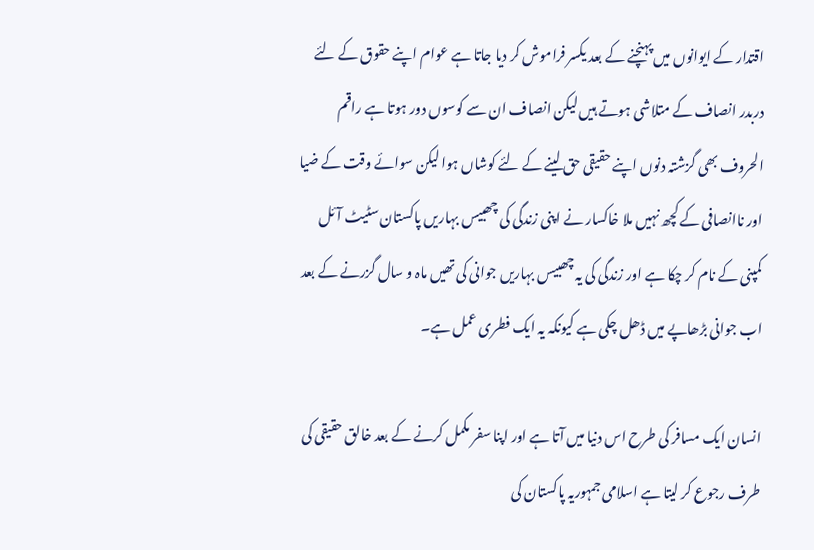اقتدار کے ایوانوں میں پہنچنے کے بعد یکسر فراموش کر دیا جاتا ہے عوام اپنے حقوق کے لئے دربدر انصاف کے متلاشی ہوتے ہیں لیکن انصاف ان سے کوسوں دور ہوتا ہے راقم الحروف بھی گزشتہ دنوں اپنے حقیقی حق لینے کے لئے کوشاں ہوا لیکن سوائے وقت کے ضیا اور ناانصافی کے کچھ نہیں ملا خاکسار نے اپنی زندگی کی چھبیس بہاریں پاکستان سٹیٹ آئل کمپنی کے نام کر چکا ہے اور زندگی کی یہ چھبیس بہاریں جوانی کی تھیں ماہ و سال گزرنے کے بعد اب جوانی بڑھاپے میں ڈھل چکی ہے کیونکہ یہ ایک فطری عمل ہے۔

انسان ایک مسافر کی طرح اس دنیا میں آتا ہے اور اپنا سفر مکمل کرنے کے بعد خالق حقیقی کی طرف رجوع کر لیتا ہے اسلامی جمہوریہ پاکستان کی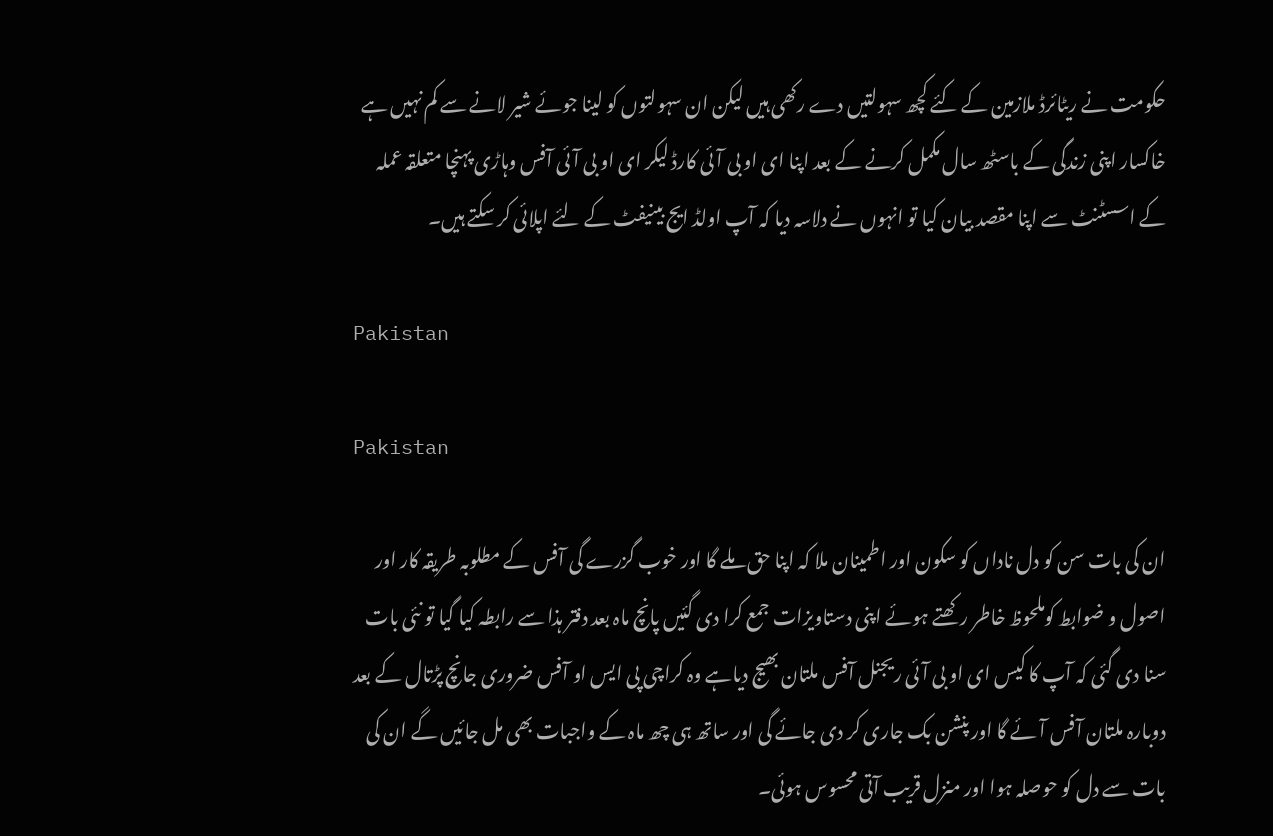حکومت نے ریٹائرڈ ملازمین کے کئے کچھ سہولتیں دے رکھی ہیں لیکن ان سہولتوں کو لینا جوئے شیر لانے سے کم نہیں ہے خاکسار اپنی زندگی کے باسٹھ سال مکمل کرنے کے بعد اپنا ای او بی آئی کارڈ لیکر ای او بی آئی آفس وہاڑی پہنچا متعلقہ عملہ کے اسسٹنٹ سے اپنا مقصد بیان کیا تو انہوں نے دلاسہ دیا کہ آپ اولڈ ایج بینیفٹ کے لئے اپلائی کر سکتے ہیں۔

Pakistan

Pakistan

ان کی بات سن کو دل ناداں کو سکون اور اطمینان ملا کہ اپنا حق ملے گا اور خوب گزرے گی آفس کے مطلوبہ طریقہ کار اور اصول و ضوابط کوملحوظ خاطر رکھتے ہوئے اپنی دستاویزات جمع کرا دی گئیں پانچ ماہ بعد دفتر ہذا سے رابطہ کیا گیا تو نئی بات سنا دی گئی کہ آپ کا کیس ای او بی آئی ریجنل آفس ملتان بھیج دیاہے وہ کراچی پی ایس او آفس ضروری جانچ پڑتال کے بعد دوبارہ ملتان آفس آئے گا اور پنشن بک جاری کر دی جائے گی اور ساتھ ہی چھ ماہ کے واجبات بھی مل جائیں گے ان کی بات سے دل کو حوصلہ ہوا اور منزل قریب آتی محسوس ہوئی۔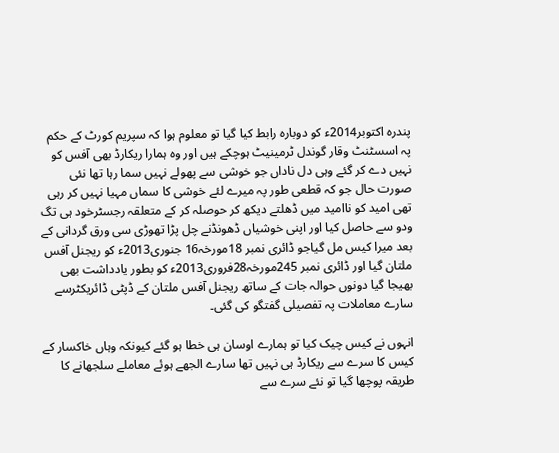پندرہ اکتوبر2014ء کو دوبارہ رابط کیا گیا تو معلوم ہوا کہ سپریم کورٹ کے حکم پہ اسسٹنٹ وقار گوندل ٹرمینیٹ ہوچکے ہیں اور وہ ہمارا ریکارڈ بھی آفس کو نہیں دے کر گئے وہی دل ناداں جو خوشی سے پھولے نہیں سما رہا تھا نئی صورت حال جو کہ قطعی طور پہ میرے لئے خوشی کا سماں مہیا نہیں کر رہی تھی امید کو ناامید میں ڈھلتے دیکھ کر حوصلہ کر کے متعلقہ رجسٹرخود ہی تگ ودو سے حاصل کیا اور اپنی خوشیاں ڈھونڈنے چل پڑا تھوڑی سی ورق گردانی کے بعد میرا کیس مل گیاجو ڈائری نمبر 18مورخہ16 جنوری2013ء کو ریجنل آفس ملتان گیا اور ڈائری نمبر 245مورخہ28فروری2013ء کو بطور یادداشت بھی بھیجا گیا دونوں حوالہ جات کے ساتھ ریجنل آفس ملتان کے ڈپٹی ڈائریکٹرسے سارے معاملات پہ تفصیلی گفتگو کی گئی۔

انہوں نے کیس چیک کیا تو ہمارے اوسان ہی خطا ہو گئے کیونکہ وہاں خاکسار کے کیس کا سرے سے ریکارڈ ہی نہیں تھا سارے الجھے ہوئے معاملے سلجھانے کا طریقہ پوچھا گیا تو نئے سرے سے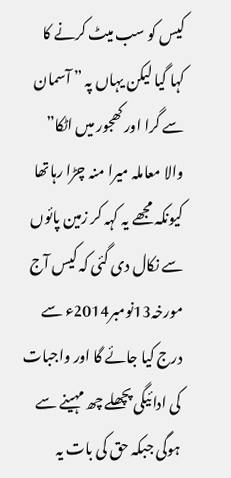کیس کو سب میٹ کرنے کا کہا گیا لیکن یہاں پہ ” آسمان سے گرا اور کھجور میں اٹکا” والا معاملہ میرا منہ چڑا رہاتھا کیونکہ مجھے یہ کہہ کر زمین پائوں سے نکال دی گئی کہ کیس آج مورخہ13نومبر2014ء سے درج کیا جائے گا اور واجبات کی ادائیگی پچھلے چھ مہینے سے ہوگی جبکہ حق کی بات یہ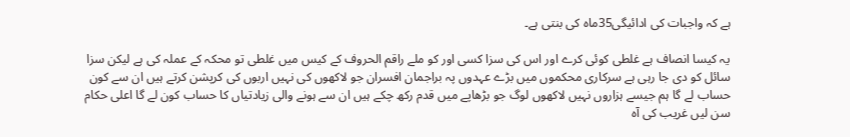ہے کہ واجبات کی ادائیگی35ماہ کی بنتی ہے۔

یہ کیسا انصاف ہے غلطی کوئی کرے اور اس کی سزا کسی اور کو ملے راقم الحروف کے کیس میں غلطی تو محکہ کے عملہ کی ہے لیکن سزا سائل کو دی جا رہی ہے سرکاری محکموں میں بڑے عہدوں پہ براجمان افسران جو لاکھوں کی نہیں اربوں کی کرپشن کرتے ہیں ان سے کون حساب لے گا ہم جیسے ہزاروں نہیں لاکھوں لوگ جو بڑھاپے میں قدم رکھ چکے ہیں ان سے ہونے والی زیادتیاں کا حساب کون لے گا اعلی حکام سن لیں غریب کی آہ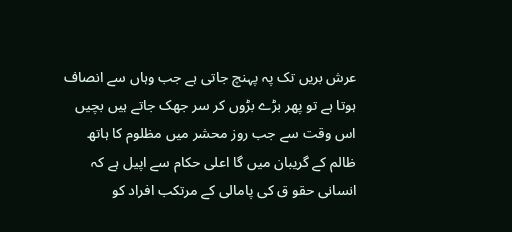عرش بریں تک پہ پہنچ جاتی ہے جب وہاں سے انصاف ہوتا ہے تو پھر بڑے بڑوں کر سر جھک جاتے ہیں بچیں اس وقت سے جب روز محشر میں مظلوم کا ہاتھ ظالم کے گریبان میں گا اعلی حکام سے اپیل ہے کہ انسانی حقو ق کی پامالی کے مرتکب افراد کو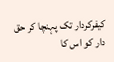کیفرکردار تک پہنچا کر حق دار کو اس کا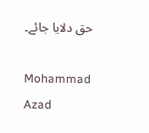حق دلایا جائے۔

Mohammad Azad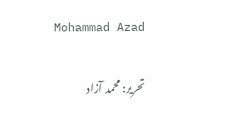Mohammad Azad

تحریر: محمد آزاد